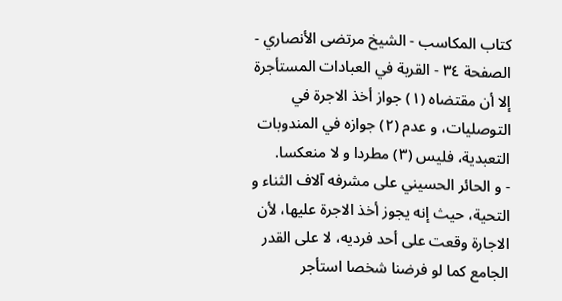كتاب المكاسب - الشيخ مرتضى الأنصاري - الصفحة ٣٤ - القربة في العبادات المستأجرة
إلا أن مقتضاه (١) جواز أخذ الاجرة في التوصليات، و عدم (٢) جوازه في المندوبات التعبدية، فليس (٣) مطردا و لا منعكسا.
- و الحائر الحسيني على مشرفه آلاف الثناء و التحية، حيث إنه يجوز أخذ الاجرة عليها، لأن الاجارة وقعت على أحد فرديه، لا على القدر الجامع كما لو فرضنا شخصا استأجر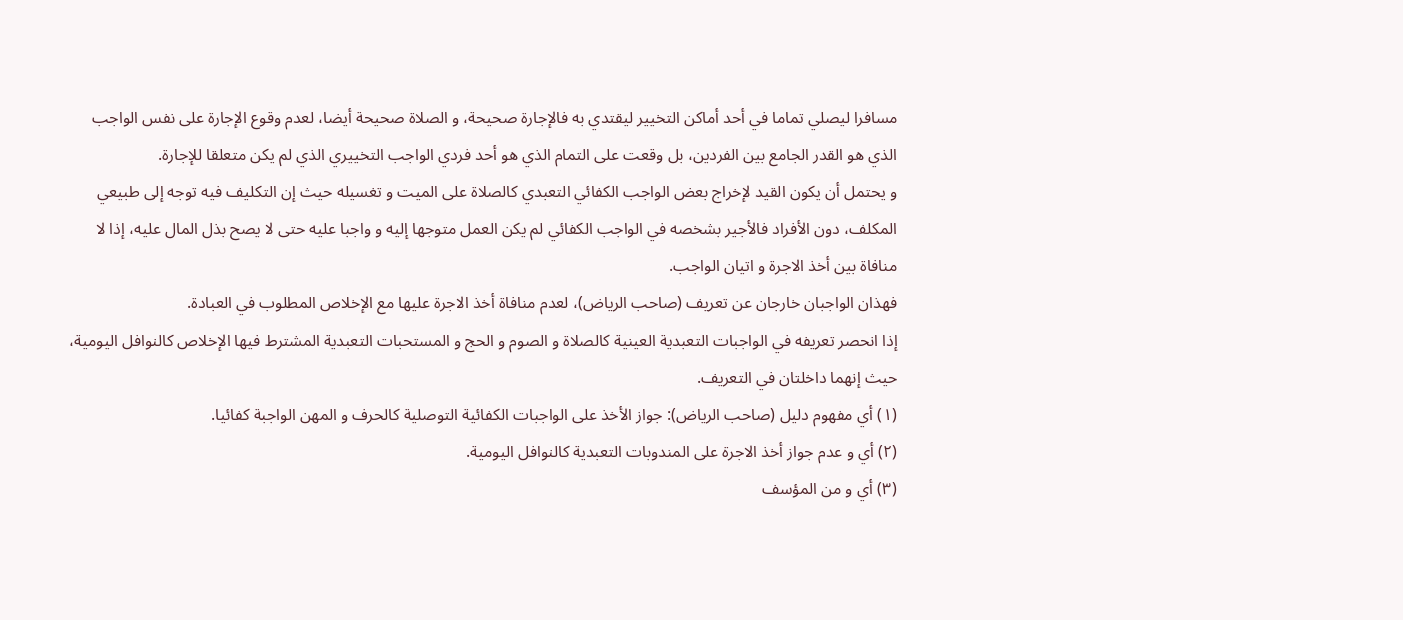مسافرا ليصلي تماما في أحد أماكن التخيير ليقتدي به فالإجارة صحيحة، و الصلاة صحيحة أيضا، لعدم وقوع الإجارة على نفس الواجب الذي هو القدر الجامع بين الفردين، بل وقعت على التمام الذي هو أحد فردي الواجب التخييري الذي لم يكن متعلقا للإجارة.
و يحتمل أن يكون القيد لإخراج بعض الواجب الكفائي التعبدي كالصلاة على الميت و تغسيله حيث إن التكليف فيه توجه إلى طبيعي المكلف، دون الأفراد فالأجير بشخصه في الواجب الكفائي لم يكن العمل متوجها إليه و واجبا عليه حتى لا يصح بذل المال عليه، إذا لا منافاة بين أخذ الاجرة و اتيان الواجب.
فهذان الواجبان خارجان عن تعريف (صاحب الرياض)، لعدم منافاة أخذ الاجرة عليها مع الإخلاص المطلوب في العبادة.
إذا انحصر تعريفه في الواجبات التعبدية العينية كالصلاة و الصوم و الحج و المستحبات التعبدية المشترط فيها الإخلاص كالنوافل اليومية، حيث إنهما داخلتان في التعريف.
(١) أي مفهوم دليل (صاحب الرياض): جواز الأخذ على الواجبات الكفائية التوصلية كالحرف و المهن الواجبة كفائيا.
(٢) أي و عدم جواز أخذ الاجرة على المندوبات التعبدية كالنوافل اليومية.
(٣) أي و من المؤسف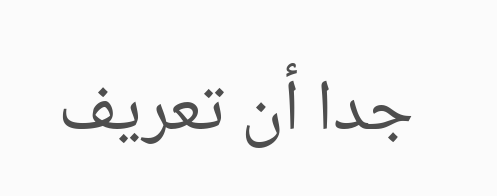جدا أن تعريف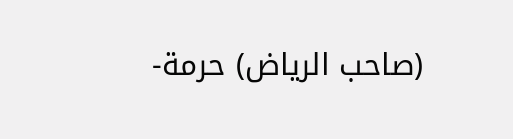(صاحب الرياض) حرمة-